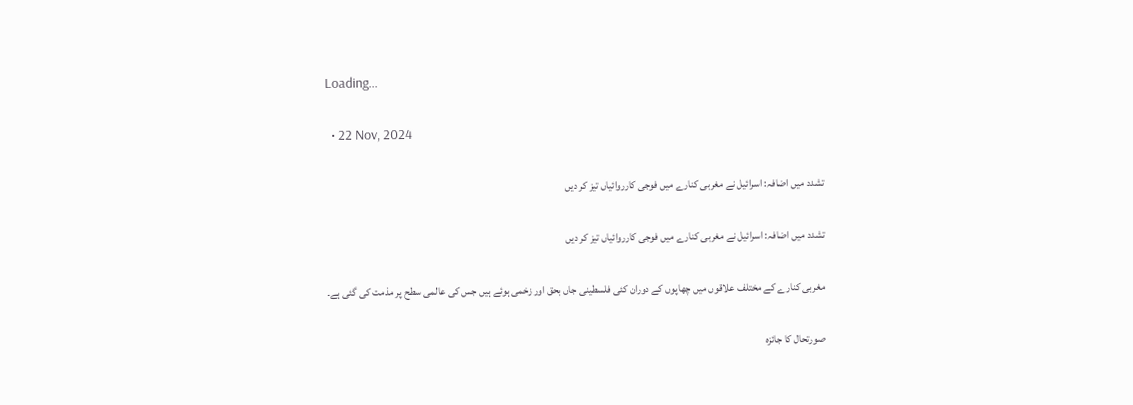Loading...

  • 22 Nov, 2024

تشدد میں اضافہ: اسرائیل نے مغربی کنارے میں فوجی کارروائیاں تیز کر دیں

تشدد میں اضافہ: اسرائیل نے مغربی کنارے میں فوجی کارروائیاں تیز کر دیں

مغربی کنارے کے مختلف علاقوں میں چھاپوں کے دوران کئی فلسطینی جاں بحق اور زخمی ہوئے ہیں جس کی عالمی سطح پر مذمت کی گئی ہے۔

صورتحال کا جائزہ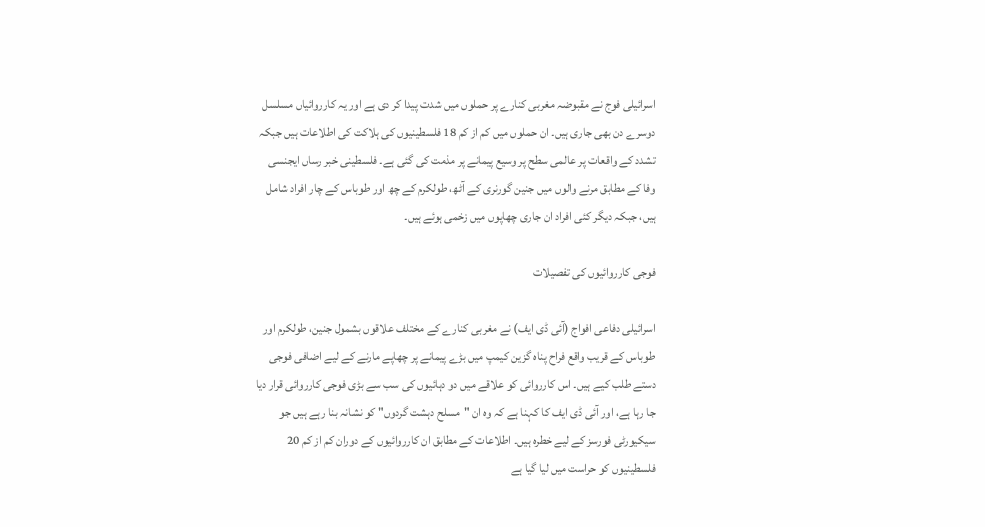اسرائیلی فوج نے مقبوضہ مغربی کنارے پر حملوں میں شدت پیدا کر دی ہے اور یہ کارروائیاں مسلسل دوسرے دن بھی جاری ہیں۔ ان حملوں میں کم از کم 18 فلسطینیوں کی ہلاکت کی اطلاعات ہیں جبکہ تشدد کے واقعات پر عالمی سطح پر وسیع پیمانے پر مذمت کی گئی ہے۔ فلسطینی خبر رساں ایجنسی وفا کے مطابق مرنے والوں میں جنین گورنری کے آٹھ، طولکرم کے چھ اور طوباس کے چار افراد شامل ہیں، جبکہ دیگر کئی افراد ان جاری چھاپوں میں زخمی ہوئے ہیں۔

فوجی کارروائیوں کی تفصیلات

اسرائیلی دفاعی افواج (آئی ڈی ایف) نے مغربی کنارے کے مختلف علاقوں بشمول جنین، طولکرم اور طوباس کے قریب واقع فراح پناہ گزین کیمپ میں بڑے پیمانے پر چھاپے مارنے کے لیے اضافی فوجی دستے طلب کیے ہیں۔ اس کارروائی کو علاقے میں دو دہائیوں کی سب سے بڑی فوجی کارروائی قرار دیا جا رہا ہے، اور آئی ڈی ایف کا کہنا ہے کہ وہ ان "مسلح دہشت گردوں" کو نشانہ بنا رہے ہیں جو سیکیورٹی فورسز کے لیے خطرہ ہیں۔ اطلاعات کے مطابق ان کارروائیوں کے دوران کم از کم 20 فلسطینیوں کو حراست میں لیا گیا ہے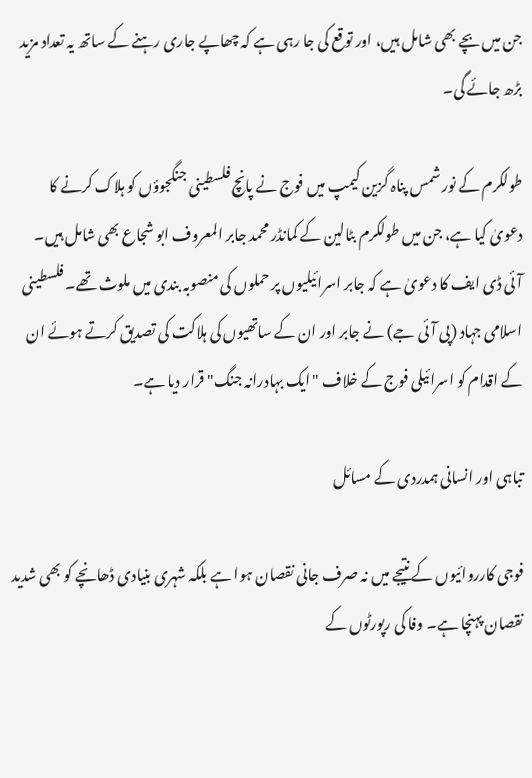جن میں بچے بھی شامل ہیں، اور توقع کی جا رہی ہے کہ چھاپے جاری رہنے کے ساتھ یہ تعداد مزید بڑھ جائے گی۔

طولکرم کے نور شمس پناہ گزین کیمپ میں فوج نے پانچ فلسطینی جنگجوؤں کو ہلاک کرنے کا دعویٰ کیا ہے، جن میں طولکرم بٹالین کے کمانڈر محمد جابر المعروف ابو شجاع بھی شامل ہیں۔ آئی ڈی ایف کا دعویٰ ہے کہ جابر اسرائیلیوں پر حملوں کی منصوبہ بندی میں ملوث تھے۔ فلسطینی اسلامی جہاد (پی آئی جے) نے جابر اور ان کے ساتھیوں کی ہلاکت کی تصدیق کرتے ہوئے ان کے اقدام کو اسرائیلی فوج کے خلاف "ایک بہادرانہ جنگ" قرار دیا ہے۔

تباہی اور انسانی ہمدردی کے مسائل

فوجی کارروائیوں کے نتیجے میں نہ صرف جانی نقصان ہوا ہے بلکہ شہری بنیادی ڈھانچے کو بھی شدید نقصان پہنچا ہے۔ وفا کی رپورٹوں کے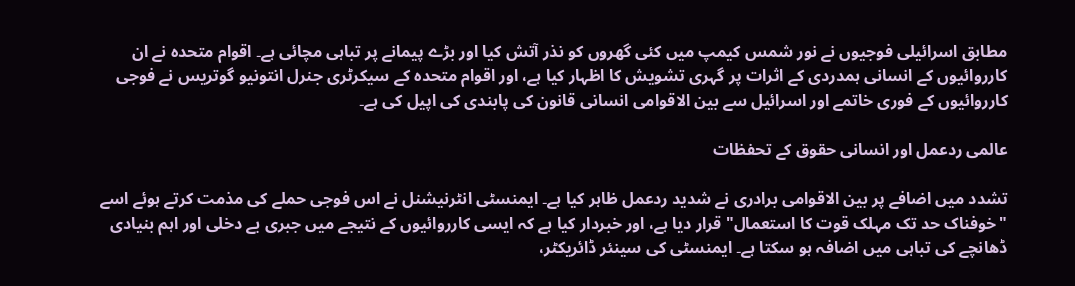مطابق اسرائیلی فوجیوں نے نور شمس کیمپ میں کئی گھروں کو نذر آتش کیا اور بڑے پیمانے پر تباہی مچائی ہے۔ اقوام متحدہ نے ان کارروائیوں کے انسانی ہمدردی کے اثرات پر گہری تشویش کا اظہار کیا ہے، اور اقوام متحدہ کے سیکرٹری جنرل انتونیو گوتریس نے فوجی کارروائیوں کے فوری خاتمے اور اسرائیل سے بین الاقوامی انسانی قانون کی پابندی کی اپیل کی ہے۔

عالمی ردعمل اور انسانی حقوق کے تحفظات

تشدد میں اضافے پر بین الاقوامی برادری نے شدید ردعمل ظاہر کیا ہے۔ ایمنسٹی انٹرنیشنل نے اس فوجی حملے کی مذمت کرتے ہوئے اسے "خوفناک حد تک مہلک قوت کا استعمال" قرار دیا ہے، اور خبردار کیا ہے کہ ایسی کارروائیوں کے نتیجے میں جبری بے دخلی اور اہم بنیادی ڈھانچے کی تباہی میں اضافہ ہو سکتا ہے۔ ایمنسٹی کی سینئر ڈائریکٹر،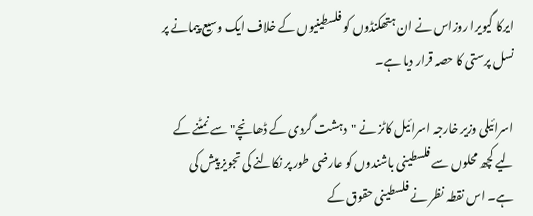ایرکا گیویرا روزاس نے ان ہتھکنڈوں کو فلسطینیوں کے خلاف ایک وسیع پیمانے پر نسل پرستی کا حصہ قرار دیا ہے۔

اسرائیلی وزیر خارجہ اسرائیل کاٹز نے "دہشت گردی کے ڈھانچے" سے نمٹنے کے لیے کچھ محلوں سے فلسطینی باشندوں کو عارضی طور پر نکالنے کی تجویز پیش کی ہے۔ اس نقطہ نظر نے فلسطینی حقوق کے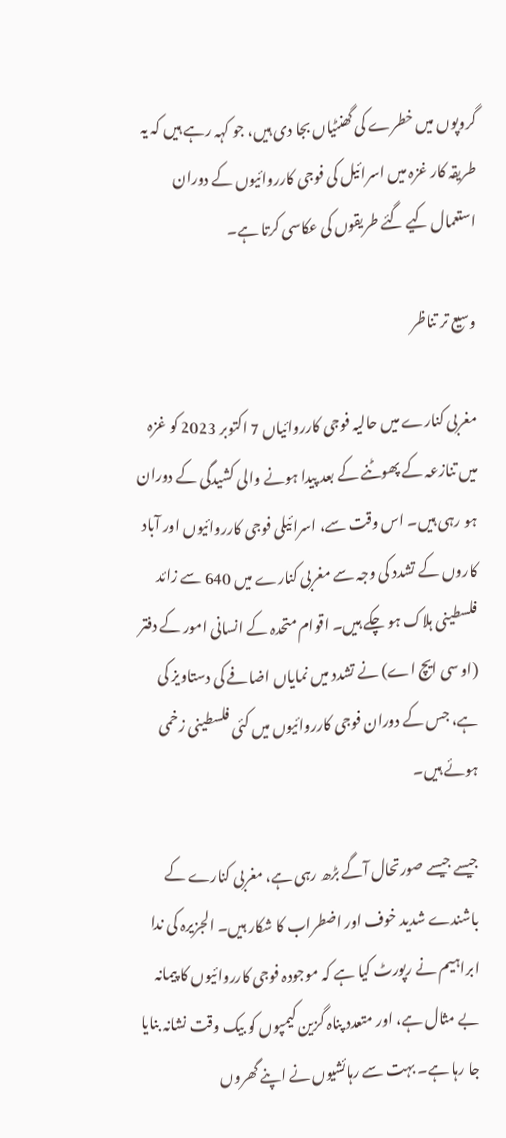گروپوں میں خطرے کی گھنٹیاں بجا دی ہیں، جو کہہ رہے ہیں کہ یہ طریقہ کار غزہ میں اسرائیل کی فوجی کارروائیوں کے دوران استعمال کیے گئے طریقوں کی عکاسی کرتا ہے۔

وسیع تر تناظر

مغربی کنارے میں حالیہ فوجی کارروائیاں 7 اکتوبر 2023 کو غزہ میں تنازعہ کے پھوٹنے کے بعد پیدا ہونے والی کشیدگی کے دوران ہو رہی ہیں۔ اس وقت سے، اسرائیلی فوجی کارروائیوں اور آباد کاروں کے تشدد کی وجہ سے مغربی کنارے میں 640 سے زائد فلسطینی ہلاک ہو چکے ہیں۔ اقوام متحدہ کے انسانی امور کے دفتر (او سی ایچ اے) نے تشدد میں نمایاں اضافے کی دستاویز کی ہے، جس کے دوران فوجی کارروائیوں میں کئی فلسطینی زخمی ہوئے ہیں۔

جیسے جیسے صورتحال آگے بڑھ رہی ہے، مغربی کنارے کے باشندے شدید خوف اور اضطراب کا شکار ہیں۔ الجزیرہ کی ندا ابراہیم نے رپورٹ کیا ہے کہ موجودہ فوجی کارروائیوں کا پیمانہ بے مثال ہے، اور متعدد پناہ گزین کیمپوں کو بیک وقت نشانہ بنایا جا رہا ہے۔ بہت سے رہائشیوں نے اپنے گھروں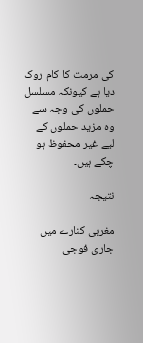کی مرمت کا کام روک دیا ہے کیونکہ مسلسل حملوں کی وجہ سے وہ مزید حملوں کے لیے غیر محفوظ ہو چکے ہیں۔

نتیجہ

مغربی کنارے میں جاری فوجی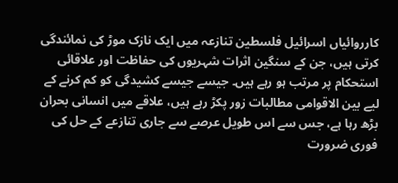کارروائیاں اسرائیل فلسطین تنازعہ میں ایک نازک موڑ کی نمائندگی کرتی ہیں، جن کے سنگین اثرات شہریوں کی حفاظت اور علاقائی استحکام پر مرتب ہو رہے ہیں۔ جیسے جیسے کشیدگی کو کم کرنے کے لیے بین الاقوامی مطالبات زور پکڑ رہے ہیں، علاقے میں انسانی بحران بڑھ رہا ہے، جس سے اس طویل عرصے سے جاری تنازعے کے حل کی فوری ضرورت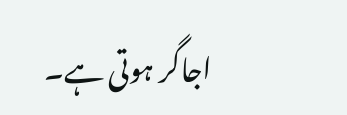اجاگر ہوتی ہے۔